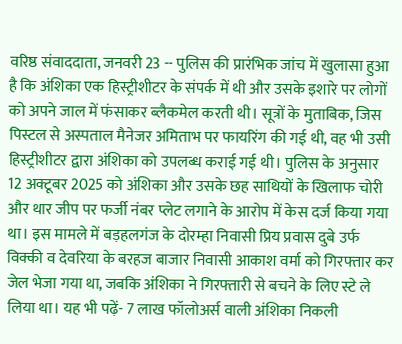वरिष्ठ संवाददाता, जनवरी 23 -- पुलिस की प्रारंभिक जांच में खुलासा हुआ है कि अंशिका एक हिस्ट्रीशीटर के संपर्क में थी और उसके इशारे पर लोगों को अपने जाल में फंसाकर ब्लैकमेल करती थी। सूत्रों के मुताबिक, जिस पिस्टल से अस्पताल मैनेजर अमिताभ पर फायरिंग की गई थी, वह भी उसी हिस्ट्रीशीटर द्वारा अंशिका को उपलब्ध कराई गई थी। पुलिस के अनुसार 12 अक्टूबर 2025 को अंशिका और उसके छह साथियों के खिलाफ चोरी और थार जीप पर फर्जी नंबर प्लेट लगाने के आरोप में केस दर्ज किया गया था। इस मामले में बड़हलगंज के दोरम्हा निवासी प्रिय प्रवास दुबे उर्फ विक्की व देवरिया के बरहज बाजार निवासी आकाश वर्मा को गिरफ्तार कर जेल भेजा गया था, जबकि अंशिका ने गिरफ्तारी से बचने के लिए स्टे ले लिया था। यह भी पढ़ें- 7 लाख फॉलोअर्स वाली अंशिका निकली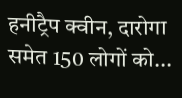हनीट्रैप क्वीन, दारोगा समेत 150 लोगों को...